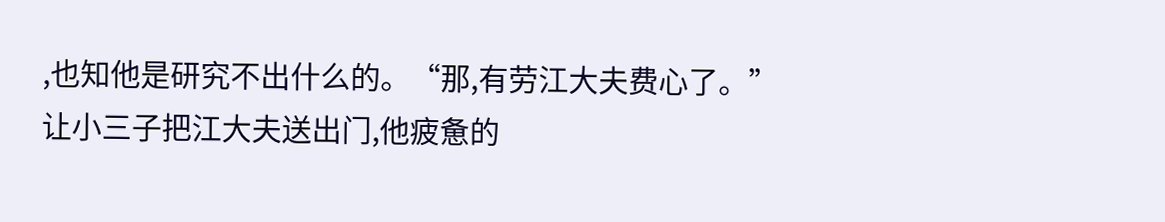,也知他是研究不出什么的。“那,有劳江大夫费心了。”
让小三子把江大夫送出门,他疲惫的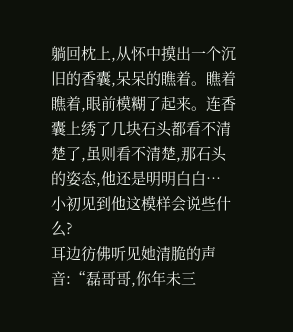躺回枕上,从怀中摸出一个沉旧的香囊,呆呆的瞧着。瞧着瞧着,眼前模糊了起来。连香囊上绣了几块石头都看不清楚了,虽则看不清楚,那石头的姿态,他还是明明白白…
小初见到他这模样会说些什么?
耳边彷佛听见她清脆的声音:“磊哥哥,你年未三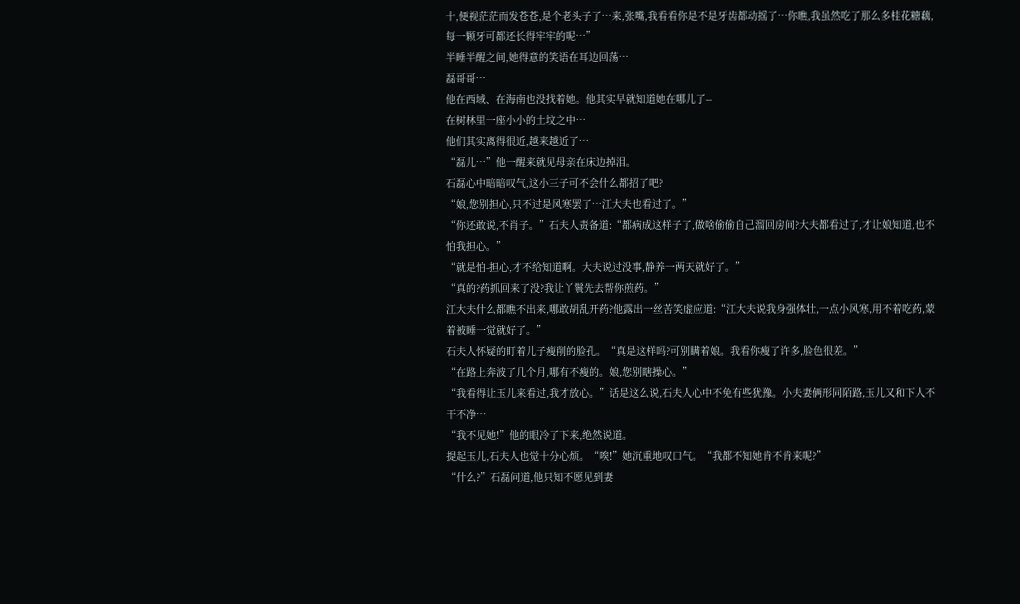十,便视茫茫而发苍苍,是个老头子了…来,张嘴,我看看你是不是牙齿都动摇了…你瞧,我虽然吃了那么多桂花糖藕,每一颗牙可都还长得牢牢的呢…”
半睡半醒之间,她得意的笑语在耳边回荡…
磊哥哥…
他在西域、在海南也没找着她。他其实早就知道她在哪儿了--
在树林里一座小小的土坟之中…
他们其实离得很近,越来越近了…
“磊儿…”他一醒来就见母亲在床边掉泪。
石磊心中暗暗叹气,这小三子可不会什么都招了吧?
“娘,您别担心,只不过是风寒罢了…江大夫也看过了。”
“你还敢说,不肖子。”石夫人责备道:“都病成这样子了,做啥偷偷自己溜回房间?大夫都看过了,才让娘知道,也不怕我担心。”
“就是怕-担心,才不给知道啊。大夫说过没事,静养一两天就好了。”
“真的?药抓回来了没?我让丫鬟先去帮你煎药。”
江大夫什么都瞧不出来,哪敢胡乱开药?他露出一丝苦笑虚应道:“江大夫说我身强体壮,一点小风寒,用不着吃药,蒙着被睡一觉就好了。”
石夫人怀疑的盯着儿子瘦削的脸孔。“真是这样吗?可别瞒着娘。我看你瘦了许多,脸色很差。”
“在路上奔波了几个月,哪有不瘦的。娘,您别瞎操心。”
“我看得让玉儿来看过,我才放心。”话是这么说,石夫人心中不免有些犹豫。小夫妻俩形同陌路,玉儿又和下人不干不净…
“我不见她!”他的眼冷了下来,绝然说道。
提起玉儿,石夫人也觉十分心烦。“唉!”她沉重地叹口气。“我都不知她肯不肯来呢?”
“什么?”石磊问道,他只知不愿见到妻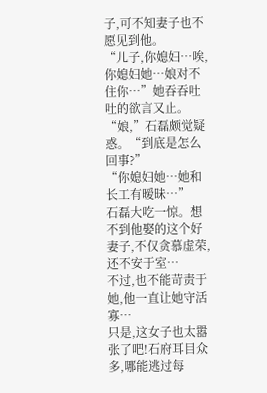子,可不知妻子也不愿见到他。
“儿子,你媳妇…唉,你媳妇她…娘对不住你…”她吞吞吐吐的欲言又止。
“娘,”石磊颇觉疑惑。“到底是怎么回事?”
“你媳妇她…她和长工有暧昧…”
石磊大吃一惊。想不到他娶的这个好妻子,不仅贪慕虚荣,还不安于室…
不过,也不能苛责于她,他一直让她守活寡…
只是,这女子也太嚣张了吧!石府耳目众多,哪能逃过每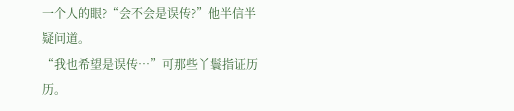一个人的眼?“会不会是误传?”他半信半疑问道。
“我也希望是误传…”可那些丫鬟指证历历。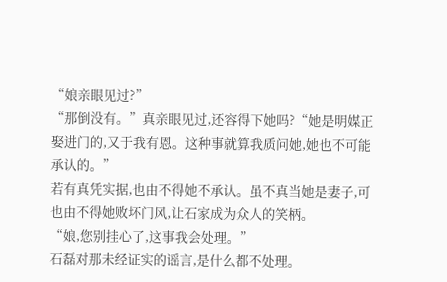“娘亲眼见过?”
“那倒没有。”真亲眼见过,还容得下她吗?“她是明媒正娶进门的,又于我有恩。这种事就算我质问她,她也不可能承认的。”
若有真凭实据,也由不得她不承认。虽不真当她是妻子,可也由不得她败坏门风,让石家成为众人的笑柄。
“娘,您别挂心了,这事我会处理。”
石磊对那未经证实的谣言,是什么都不处理。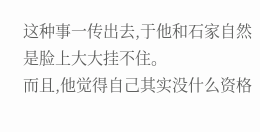这种事一传出去,于他和石家自然是脸上大大挂不住。
而且,他觉得自己其实没什么资格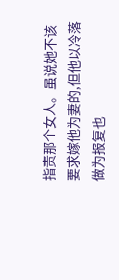指责那个女人。虽说她不该要求嫁他为妻的,但他以冷落做为报复也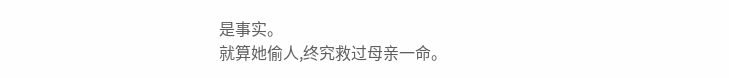是事实。
就算她偷人,终究救过母亲一命。